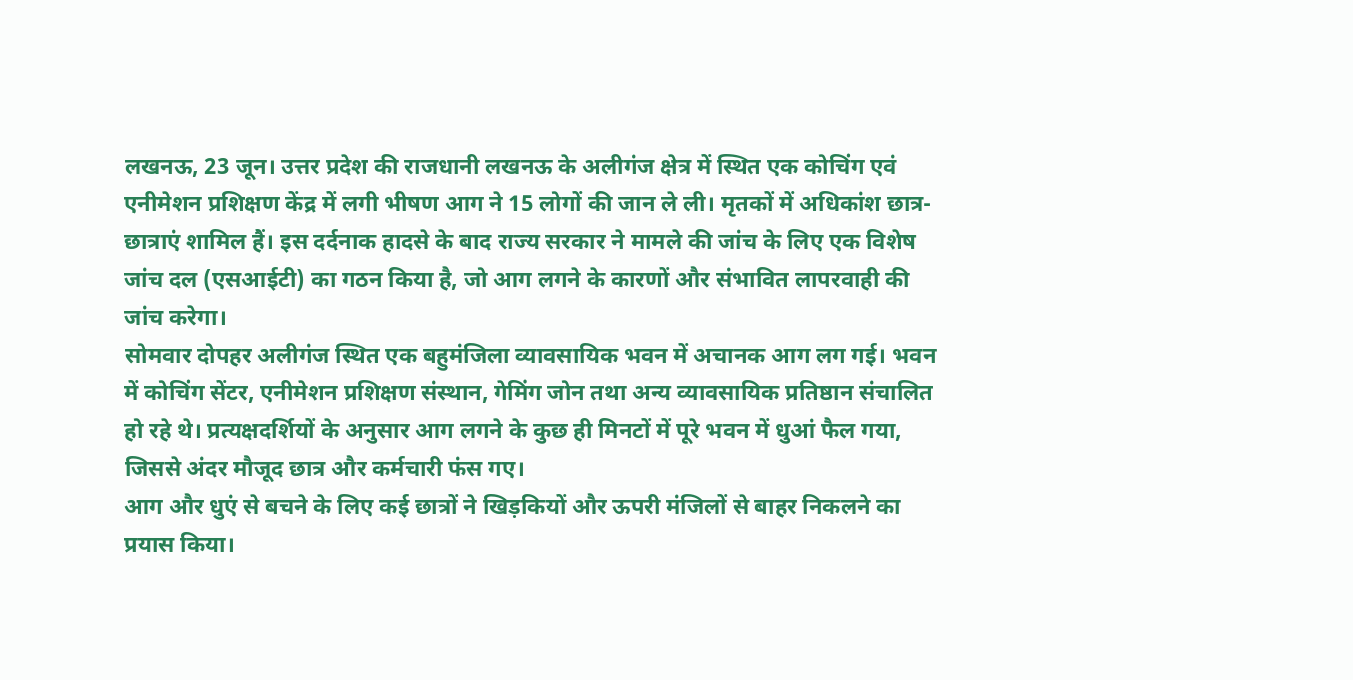लखनऊ, 23 जून। उत्तर प्रदेश की राजधानी लखनऊ के अलीगंज क्षेत्र में स्थित एक कोचिंग एवं एनीमेशन प्रशिक्षण केंद्र में लगी भीषण आग ने 15 लोगों की जान ले ली। मृतकों में अधिकांश छात्र-छात्राएं शामिल हैं। इस दर्दनाक हादसे के बाद राज्य सरकार ने मामले की जांच के लिए एक विशेष जांच दल (एसआईटी) का गठन किया है, जो आग लगने के कारणों और संभावित लापरवाही की जांच करेगा।
सोमवार दोपहर अलीगंज स्थित एक बहुमंजिला व्यावसायिक भवन में अचानक आग लग गई। भवन में कोचिंग सेंटर, एनीमेशन प्रशिक्षण संस्थान, गेमिंग जोन तथा अन्य व्यावसायिक प्रतिष्ठान संचालित हो रहे थे। प्रत्यक्षदर्शियों के अनुसार आग लगने के कुछ ही मिनटों में पूरे भवन में धुआं फैल गया, जिससे अंदर मौजूद छात्र और कर्मचारी फंस गए।
आग और धुएं से बचने के लिए कई छात्रों ने खिड़कियों और ऊपरी मंजिलों से बाहर निकलने का प्रयास किया।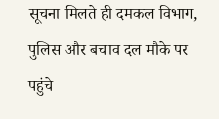सूचना मिलते ही दमकल विभाग, पुलिस और बचाव दल मौके पर पहुंचे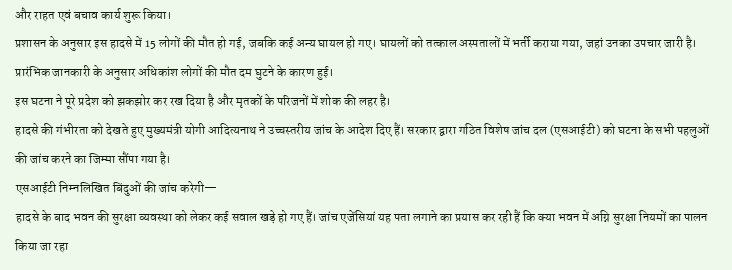और राहत एवं बचाव कार्य शुरू किया।
प्रशासन के अनुसार इस हादसे में 15 लोगों की मौत हो गई, जबकि कई अन्य घायल हो गए। घायलों को तत्काल अस्पतालों में भर्ती कराया गया, जहां उनका उपचार जारी है। प्रारंभिक जानकारी के अनुसार अधिकांश लोगों की मौत दम घुटने के कारण हुई।
इस घटना ने पूरे प्रदेश को झकझोर कर रख दिया है और मृतकों के परिजनों में शोक की लहर है।
हादसे की गंभीरता को देखते हुए मुख्यमंत्री योगी आदित्यनाथ ने उच्चस्तरीय जांच के आदेश दिए हैं। सरकार द्वारा गठित विशेष जांच दल (एसआईटी) को घटना के सभी पहलुओं की जांच करने का जिम्मा सौंपा गया है।
एसआईटी निम्नलिखित बिंदुओं की जांच करेगी—
हादसे के बाद भवन की सुरक्षा व्यवस्था को लेकर कई सवाल खड़े हो गए हैं। जांच एजेंसियां यह पता लगाने का प्रयास कर रही हैं कि क्या भवन में अग्नि सुरक्षा नियमों का पालन किया जा रहा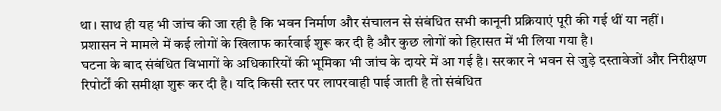था। साथ ही यह भी जांच की जा रही है कि भवन निर्माण और संचालन से संबंधित सभी कानूनी प्रक्रियाएं पूरी की गई थीं या नहीं।
प्रशासन ने मामले में कई लोगों के खिलाफ कार्रवाई शुरू कर दी है और कुछ लोगों को हिरासत में भी लिया गया है।
घटना के बाद संबंधित विभागों के अधिकारियों की भूमिका भी जांच के दायरे में आ गई है। सरकार ने भवन से जुड़े दस्तावेजों और निरीक्षण रिपोर्टों की समीक्षा शुरू कर दी है। यदि किसी स्तर पर लापरवाही पाई जाती है तो संबंधित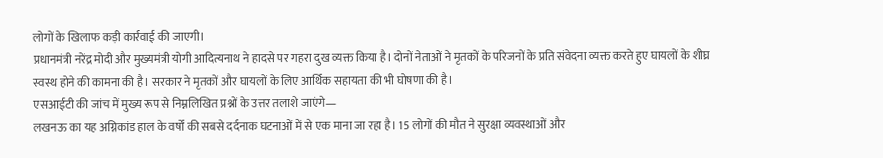लोगों के खिलाफ कड़ी कार्रवाई की जाएगी।
प्रधानमंत्री नरेंद्र मोदी और मुख्यमंत्री योगी आदित्यनाथ ने हादसे पर गहरा दुख व्यक्त किया है। दोनों नेताओं ने मृतकों के परिजनों के प्रति संवेदना व्यक्त करते हुए घायलों के शीघ्र स्वस्थ होने की कामना की है। सरकार ने मृतकों और घायलों के लिए आर्थिक सहायता की भी घोषणा की है।
एसआईटी की जांच में मुख्य रूप से निम्नलिखित प्रश्नों के उत्तर तलाशे जाएंगे—
लखनऊ का यह अग्निकांड हाल के वर्षों की सबसे दर्दनाक घटनाओं में से एक माना जा रहा है। 15 लोगों की मौत ने सुरक्षा व्यवस्थाओं और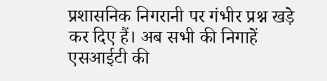प्रशासनिक निगरानी पर गंभीर प्रश्न खड़े कर दिए हैं। अब सभी की निगाहें एसआईटी की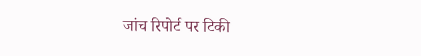जांच रिपोर्ट पर टिकी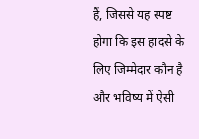हैं, जिससे यह स्पष्ट होगा कि इस हादसे के लिए जिम्मेदार कौन है और भविष्य में ऐसी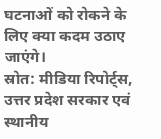घटनाओं को रोकने के लिए क्या कदम उठाए जाएंगे।
स्रोत: मीडिया रिपोर्ट्स, उत्तर प्रदेश सरकार एवं स्थानीय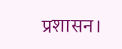प्रशासन।